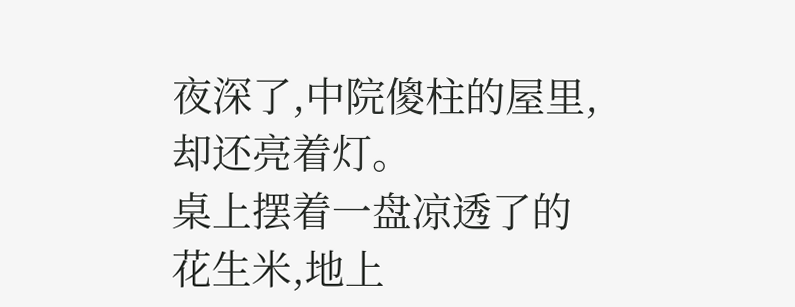夜深了,中院傻柱的屋里,却还亮着灯。
桌上摆着一盘凉透了的花生米,地上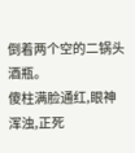倒着两个空的二锅头酒瓶。
傻柱满脸通红,眼神浑浊,正死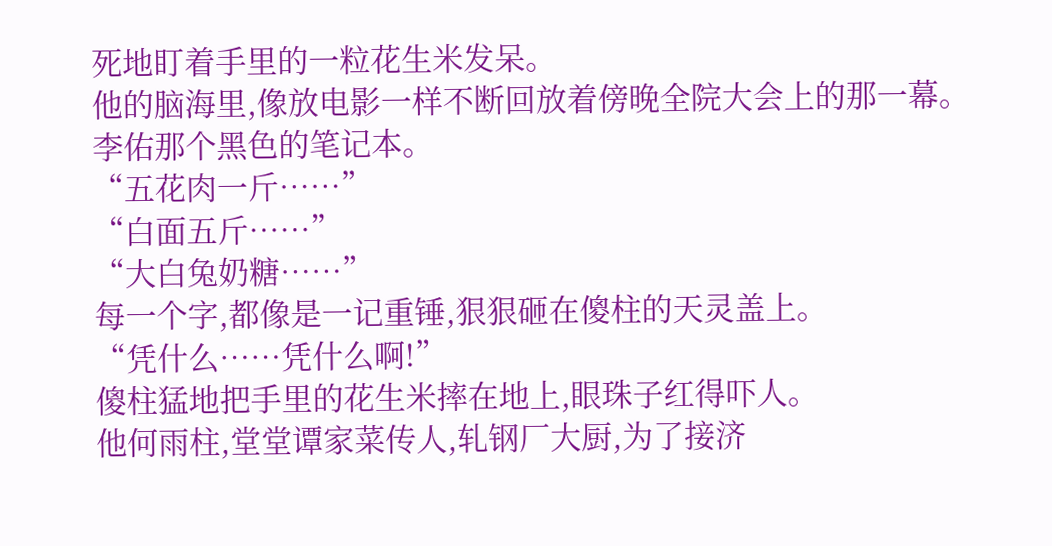死地盯着手里的一粒花生米发呆。
他的脑海里,像放电影一样不断回放着傍晚全院大会上的那一幕。
李佑那个黑色的笔记本。
“五花肉一斤……”
“白面五斤……”
“大白兔奶糖……”
每一个字,都像是一记重锤,狠狠砸在傻柱的天灵盖上。
“凭什么……凭什么啊!”
傻柱猛地把手里的花生米摔在地上,眼珠子红得吓人。
他何雨柱,堂堂谭家菜传人,轧钢厂大厨,为了接济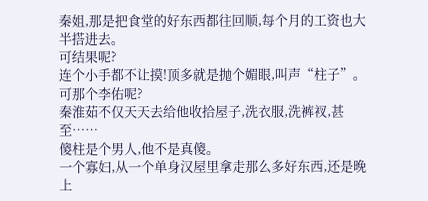秦姐,那是把食堂的好东西都往回顺,每个月的工资也大半搭进去。
可结果呢?
连个小手都不让摸!顶多就是抛个媚眼,叫声“柱子”。
可那个李佑呢?
秦淮茹不仅天天去给他收拾屋子,洗衣服,洗裤衩,甚至……
傻柱是个男人,他不是真傻。
一个寡妇,从一个单身汉屋里拿走那么多好东西,还是晚上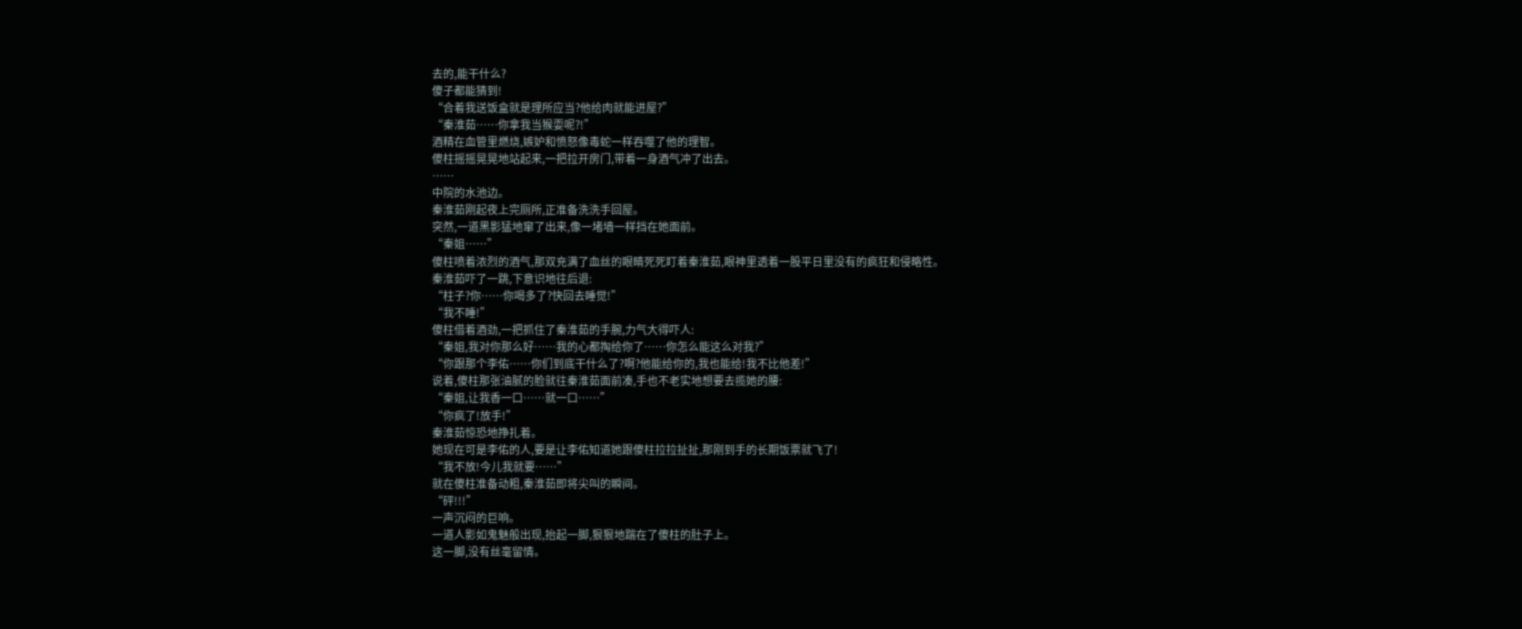去的,能干什么?
傻子都能猜到!
“合着我送饭盒就是理所应当?他给肉就能进屋?”
“秦淮茹……你拿我当猴耍呢?!”
酒精在血管里燃烧,嫉妒和愤怒像毒蛇一样吞噬了他的理智。
傻柱摇摇晃晃地站起来,一把拉开房门,带着一身酒气冲了出去。
……
中院的水池边。
秦淮茹刚起夜上完厕所,正准备洗洗手回屋。
突然,一道黑影猛地窜了出来,像一堵墙一样挡在她面前。
“秦姐……”
傻柱喷着浓烈的酒气,那双充满了血丝的眼睛死死盯着秦淮茹,眼神里透着一股平日里没有的疯狂和侵略性。
秦淮茹吓了一跳,下意识地往后退:
“柱子?你……你喝多了?快回去睡觉!”
“我不睡!”
傻柱借着酒劲,一把抓住了秦淮茹的手腕,力气大得吓人:
“秦姐,我对你那么好……我的心都掏给你了……你怎么能这么对我?”
“你跟那个李佑……你们到底干什么了?啊?他能给你的,我也能给!我不比他差!”
说着,傻柱那张油腻的脸就往秦淮茹面前凑,手也不老实地想要去揽她的腰:
“秦姐,让我香一口……就一口……”
“你疯了!放手!”
秦淮茹惊恐地挣扎着。
她现在可是李佑的人,要是让李佑知道她跟傻柱拉拉扯扯,那刚到手的长期饭票就飞了!
“我不放!今儿我就要……”
就在傻柱准备动粗,秦淮茹即将尖叫的瞬间。
“砰!!!”
一声沉闷的巨响。
一道人影如鬼魅般出现,抬起一脚,狠狠地踹在了傻柱的肚子上。
这一脚,没有丝毫留情。